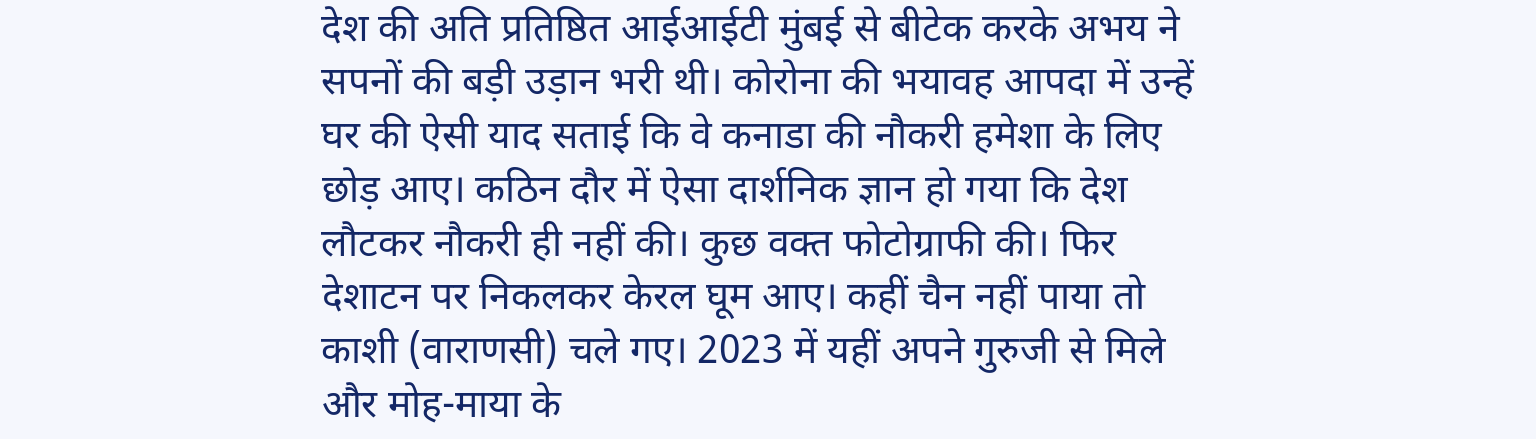देश की अति प्रतिष्ठित आईआईटी मुंबई से बीटेक करके अभय ने सपनों की बड़ी उड़ान भरी थी। कोरोना की भयावह आपदा में उन्हें घर की ऐसी याद सताई कि वे कनाडा की नौकरी हमेशा के लिए छोड़ आए। कठिन दौर में ऐसा दार्शनिक ज्ञान हो गया कि देश लौटकर नौकरी ही नहीं की। कुछ वक्त फोटोग्राफी की। फिर देशाटन पर निकलकर केरल घूम आए। कहीं चैन नहीं पाया तो काशी (वाराणसी) चले गए। 2023 में यहीं अपने गुरुजी से मिले और मोह-माया के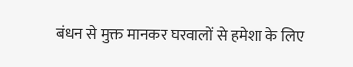बंधन से मुक्त मानकर घरवालों से हमेशा के लिए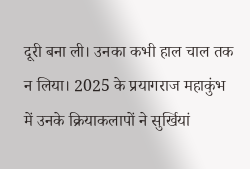दूरी बना ली। उनका कभी हाल चाल तक न लिया। 2025 के प्रयागराज महाकुंभ में उनके क्रियाकलापों ने सुर्खियां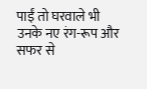पाईं तो घरवाले भी उनके नए रंग-रूप और सफर से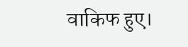वाकिफ हुए।